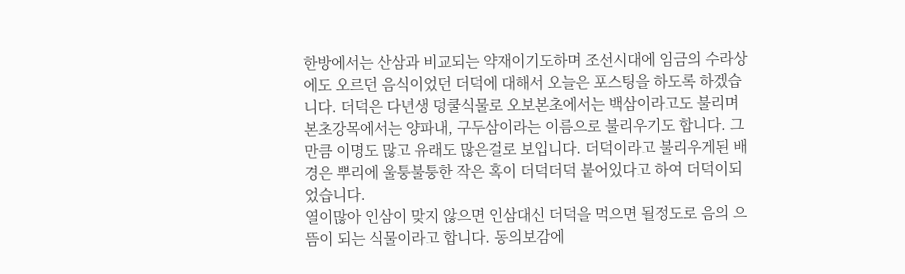한방에서는 산삼과 비교되는 약재이기도하며 조선시대에 임금의 수라상에도 오르던 음식이었던 더덕에 대해서 오늘은 포스팅을 하도록 하겠습니다. 더덕은 다년생 덩쿨식물로 오보본초에서는 백삼이라고도 불리며 본초강목에서는 양파내, 구두삼이라는 이름으로 불리우기도 합니다. 그만큼 이명도 많고 유래도 많은걸로 보입니다. 더덕이라고 불리우게된 배경은 뿌리에 울퉁불퉁한 작은 혹이 더덕더덕 붙어있다고 하여 더덕이되었습니다.
열이많아 인삼이 맞지 않으면 인삼대신 더덕을 먹으면 될정도로 음의 으뜸이 되는 식물이라고 합니다. 동의보감에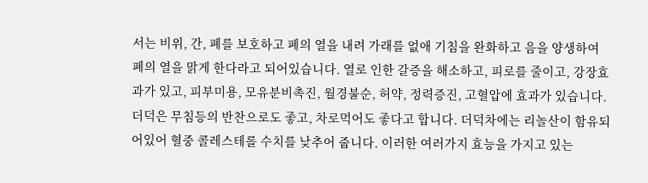서는 비위, 간, 폐를 보호하고 폐의 열을 내려 가래를 없애 기침을 완화하고 음을 양생하여 폐의 열을 맑게 한다라고 되어있습니다. 열로 인한 갈증을 해소하고, 피로를 줄이고, 강장효과가 있고, 피부미용, 모유분비촉진, 월경불순, 허약, 정력증진, 고혈압에 효과가 있습니다.
더덕은 무침등의 반찬으로도 좋고, 차로먹어도 좋다고 합니다. 더덕차에는 리놀산이 함유되어있어 혈중 콜레스테롤 수치를 낮추어 줍니다. 이러한 여러가지 효능을 가지고 있는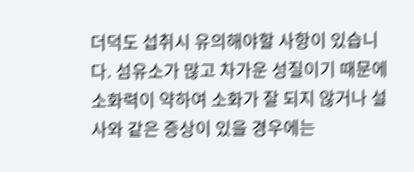더덕도 섭취시 유의해야할 사항이 있습니다. 섬유소가 많고 차가운 성질이기 때문에 소화력이 약하여 소화가 잘 되지 않거나 설사와 같은 증상이 있을 경우에는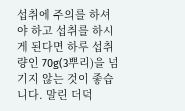섭취에 주의를 하셔야 하고 섭취를 하시게 된다면 하루 섭취량인 70g(3뿌리)을 넘기지 않는 것이 좋습니다. 말린 더덕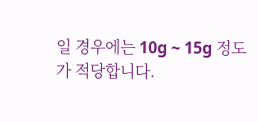일 경우에는 10g ~ 15g 정도가 적당합니다.